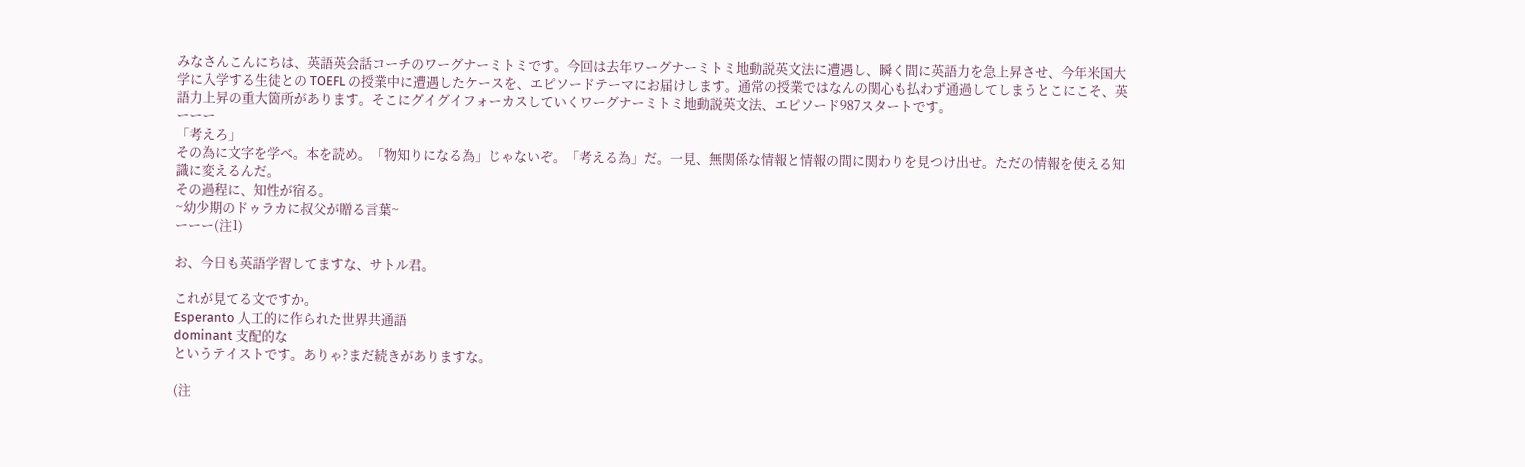みなさんこんにちは、英語英会話コーチのワーグナーミトミです。今回は去年ワーグナーミトミ地動説英文法に遭遇し、瞬く間に英語力を急上昇させ、今年米国大学に入学する生徒との TOEFL の授業中に遭遇したケースを、エピソードテーマにお届けします。通常の授業ではなんの関心も払わず通過してしまうとこにこそ、英語力上昇の重大箇所があります。そこにグイグイフォーカスしていくワーグナーミトミ地動説英文法、エピソード987スタートです。
ーーー
「考えろ」
その為に文字を学べ。本を読め。「物知りになる為」じゃないぞ。「考える為」だ。一見、無関係な情報と情報の間に関わりを見つけ出せ。ただの情報を使える知識に変えるんだ。
その過程に、知性が宿る。
~幼少期のドゥラカに叔父が贈る言葉~
ーーー(注1)

お、今日も英語学習してますな、サトル君。

これが見てる文ですか。
Esperanto 人工的に作られた世界共通語
dominant 支配的な
というテイストです。ありゃ?まだ続きがありますな。

(注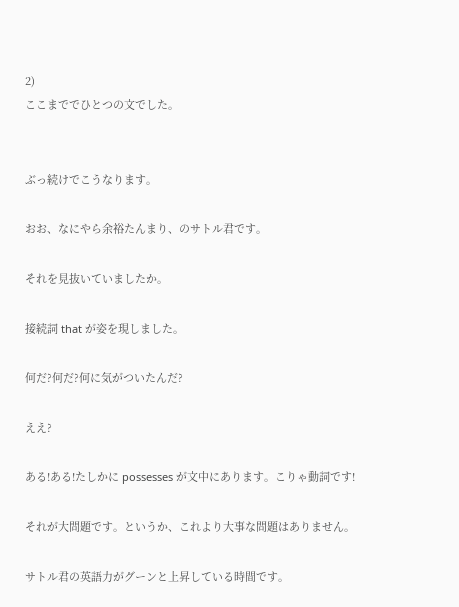2)
ここまででひとつの文でした。


ぶっ続けでこうなります。

おお、なにやら余裕たんまり、のサトル君です。

それを見抜いていましたか。

接続詞 that が姿を現しました。

何だ?何だ?何に気がついたんだ?

ええ?

ある!ある!たしかに possesses が文中にあります。こりゃ動詞です!

それが大問題です。というか、これより大事な問題はありません。

サトル君の英語力がグーンと上昇している時間です。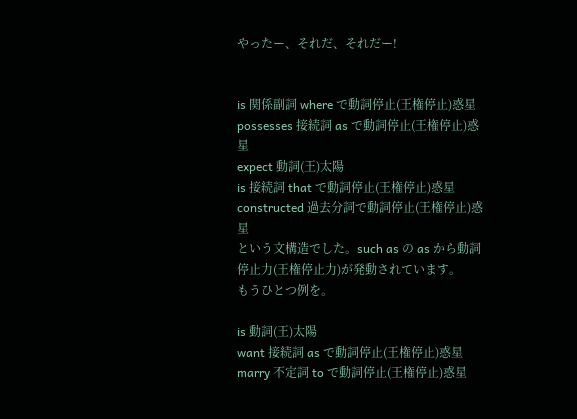やったー、それだ、それだー!


is 関係副詞 where で動詞停止(王権停止)惑星
possesses 接続詞 as で動詞停止(王権停止)惑星
expect 動詞(王)太陽
is 接続詞 that で動詞停止(王権停止)惑星
constructed 過去分詞で動詞停止(王権停止)惑星
という文構造でした。such as の as から動詞停止力(王権停止力)が発動されています。
もうひとつ例を。

is 動詞(王)太陽
want 接続詞 as で動詞停止(王権停止)惑星
marry 不定詞 to で動詞停止(王権停止)惑星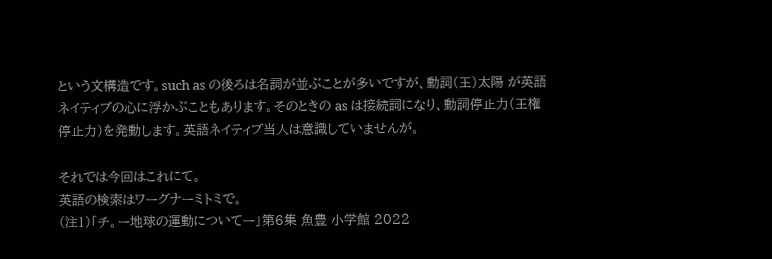という文構造です。such as の後ろは名詞が並ぶことが多いですが、動詞(王)太陽 が英語ネイティブの心に浮かぶこともあります。そのときの as は接続詞になり、動詞停止力(王権停止力)を発動します。英語ネイティブ当人は意識していませんが。

それでは今回はこれにて。
英語の検索はワーグナーミトミで。
(注1)「チ。ー地球の運動についてー」第6集 魚豊 小学館 2022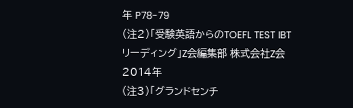年 P78-79
(注2)「受験英語からのTOEFL TEST IBTリーディング」Z会編集部 株式会社Z会 2014年
(注3)「グランドセンチ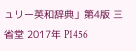ュリー英和辞典」第4版 三省堂 2017年 P1456